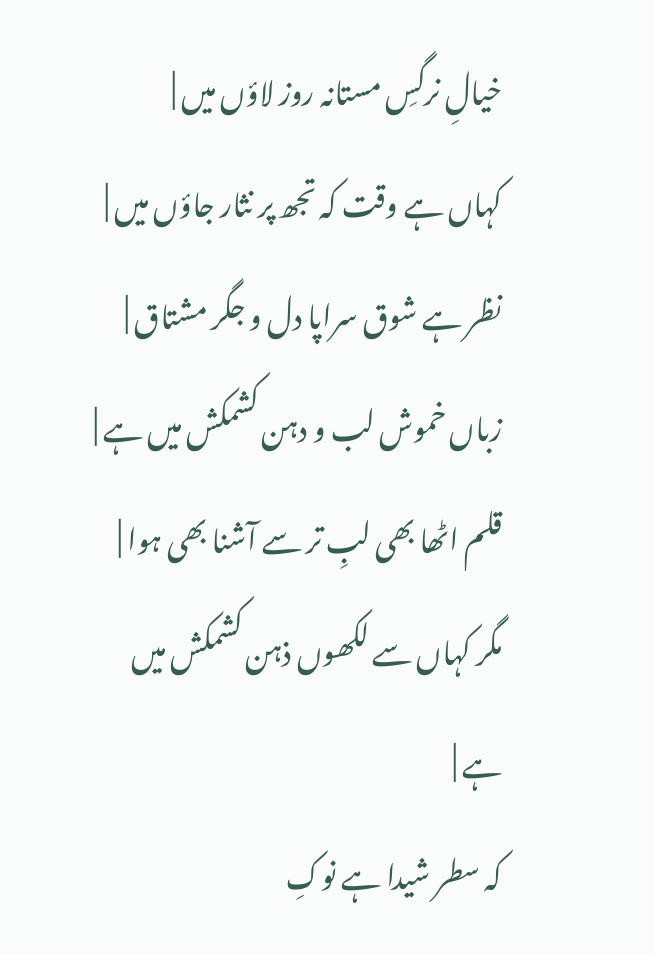خیالِ نرگسِ مستانہ روز لاؤں میں |
کہاں ہے وقت کہ تجھ پر نثار جاؤں میں |
نظر ہے شوق سراپا دل و جگر مشتاق |
زباں خموش لب و دہن کشمکش میں ہے |
قلم اٹھا بھی لبِ تر سے آشنا بھی ہوا |
مگر کہاں سے لکھوں ذہن کشمکش میں ہے |
کہ سطر شیدا ہے نوکِ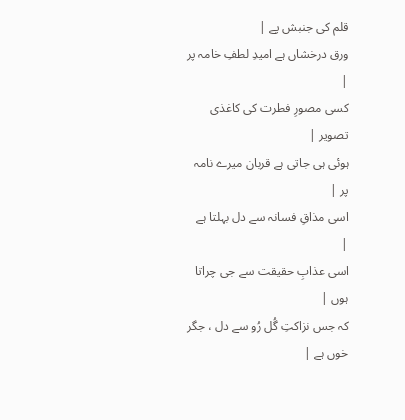قلم کی جنبش پے |
ورق درخشاں ہے امیدِ لطفِ خامہ پر |
کسی مصورِ فطرت کی کاغذی تصویر |
ہوئی ہی جاتی ہے قربان میرے نامہ پر |
اسی مذاقِ فسانہ سے دل بہلتا ہے |
اسی عذابِ حقیقت سے جی چراتا ہوں |
کہ جس نزاکتِ گُل رُو سے دل ، جگر خوں ہے |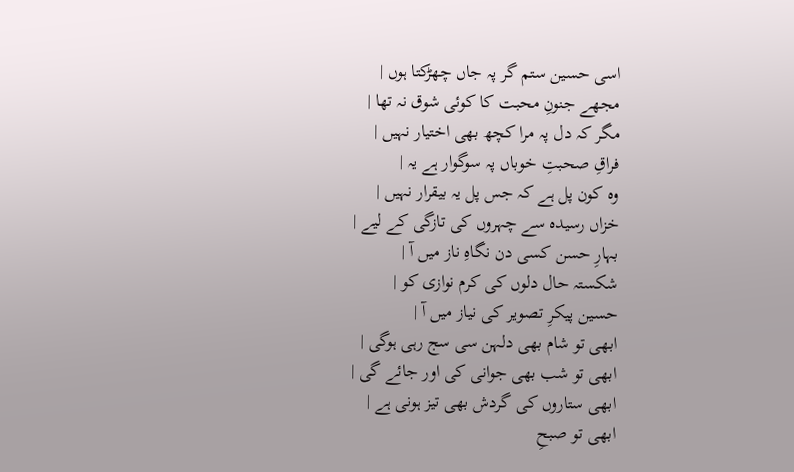اسی حسین ستم گر پہ جاں چھڑکتا ہوں |
مجھے جنونِ محبت کا کوئی شوق نہ تھا |
مگر کہ دل پہ مرا کچھ بھی اختیار نہیں |
فراقِ صحبتِ خوباں پہ سوگوار ہے یہ |
وہ کون پل ہے کہ جس پل یہ بیقرار نہیں |
خزاں رسیدہ سے چہروں کی تازگی کے لیے |
بہارِ حسن کسی دن نگاہِ ناز میں آ |
شکستہ حال دلوں کی کرم نوازی کو |
حسین پیکرِ تصویر کی نیاز میں آ |
ابھی تو شام بھی دلہن سی سج رہی ہوگی |
ابھی تو شب بھی جوانی کی اور جائے گی |
ابھی ستاروں کی گردش بھی تیز ہونی ہے |
ابھی تو صبحِ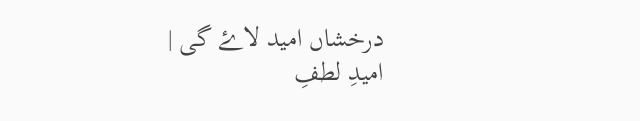درخشاں امید لاۓ گی |
امیدِ لطفِ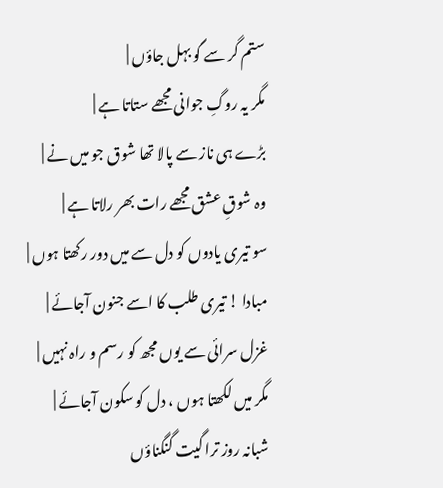ستم گر سے گو بہل جاؤں |
مگر یہ روگِ جوانی مجھے ستاتا ہے |
بڑے ہی ناز سے پالا تھا شوق جو میں نے |
وہ شوقِ عشق مجھے رات بھر رلاتا ہے |
سو تیری یادوں کو دل سے میں دور رکھتا ہوں |
مبادا ! تیری طلب کا اسے جنون آجائے |
غزل سرائی سے یوں مجھ کو رسم و راہ نہیں |
مگر میں لکھتا ہوں ، دل کو سکون آجائے |
شبانہ روز ترا گیت گنگناؤں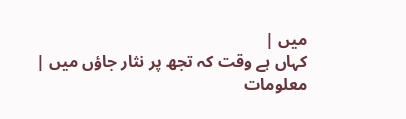میں |
کہاں ہے وقت کہ تجھ پر نثار جاؤں میں |
معلومات